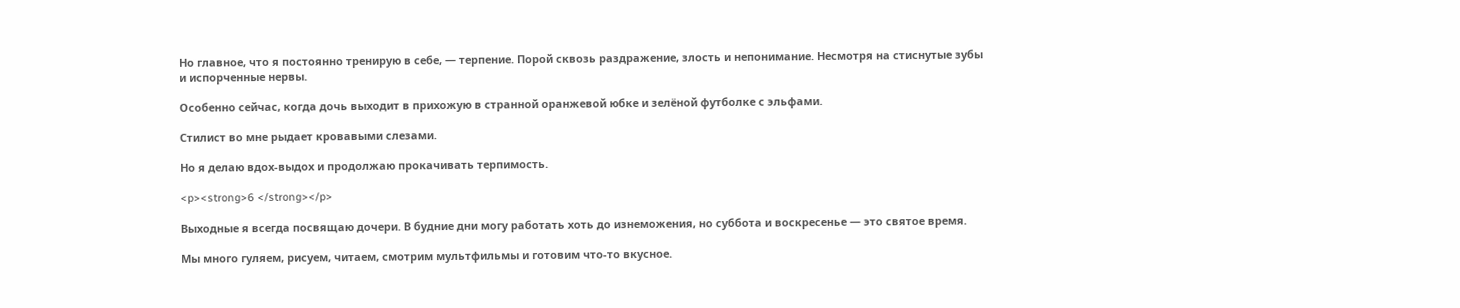Но главное, что я постоянно тренирую в себе, — терпение. Порой сквозь раздражение, злость и непонимание. Несмотря на стиснутые зубы и испорченные нервы.

Особенно сейчас, когда дочь выходит в прихожую в странной оранжевой юбке и зелёной футболке с эльфами.

Стилист во мне рыдает кровавыми слезами.

Но я делаю вдох-выдох и продолжаю прокачивать терпимость.

<p><strong>6 </strong></p>

Выходные я всегда посвящаю дочери. В будние дни могу работать хоть до изнеможения, но суббота и воскресенье — это святое время.

Мы много гуляем, рисуем, читаем, смотрим мультфильмы и готовим что-то вкусное.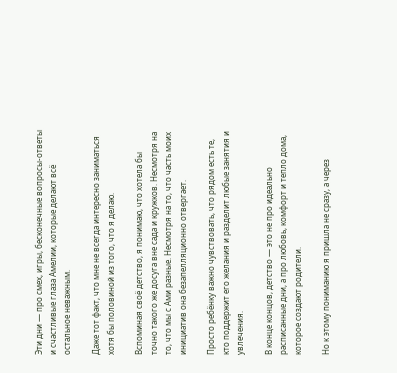Эти дни — про смех, игры, бесконечные вопросы-ответы и счастливые глаза Амелии, которые делают всё остальное неважным.

Даже тот факт, что мне не всегда интересно заниматься хотя бы половиной из того, что я делаю.

Вспоминая своё детство, я понимаю, что хотела бы точно такого же досуга вне сада и кружков. Несмотря на то, что мы с Ами разные. Несмотря на то, что часть моих инициатив она безапелляционно отвергает.

Просто ребёнку важно чувствовать, что рядом есть те, кто поддержит его желания и разделит любые занятия и увлечения.

В конце концов, детство — это не про идеально расписанные дни, а про любовь, комфорт и тепло дома, которое создают родители.

Но к этому пониманию я пришла не сразу, а через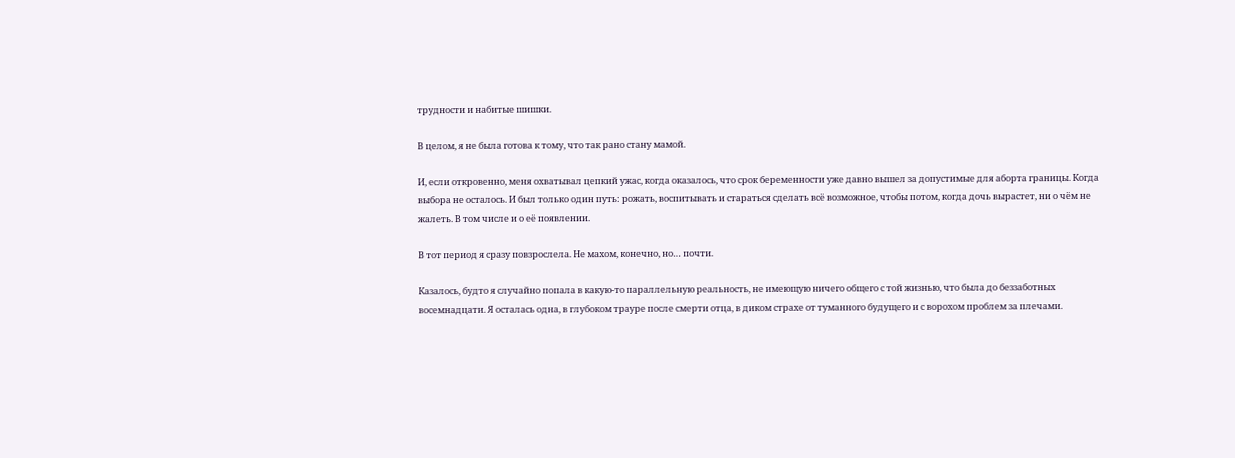трудности и набитые шишки.

В целом, я не была готова к тому, что так рано стану мамой.

И, если откровенно, меня охватывал цепкий ужас, когда оказалось, что срок беременности уже давно вышел за допустимые для аборта границы. Когда выбора не осталось. И был только один путь: рожать, воспитывать и стараться сделать всё возможное, чтобы потом, когда дочь вырастет, ни о чём не жалеть. В том числе и о её появлении.

В тот период я сразу повзрослела. Не махом, конечно, но… почти.

Казалось, будто я случайно попала в какую-то параллельную реальность, не имеющую ничего общего с той жизнью, что была до беззаботных восемнадцати. Я осталась одна, в глубоком трауре после смерти отца, в диком страхе от туманного будущего и с ворохом проблем за плечами.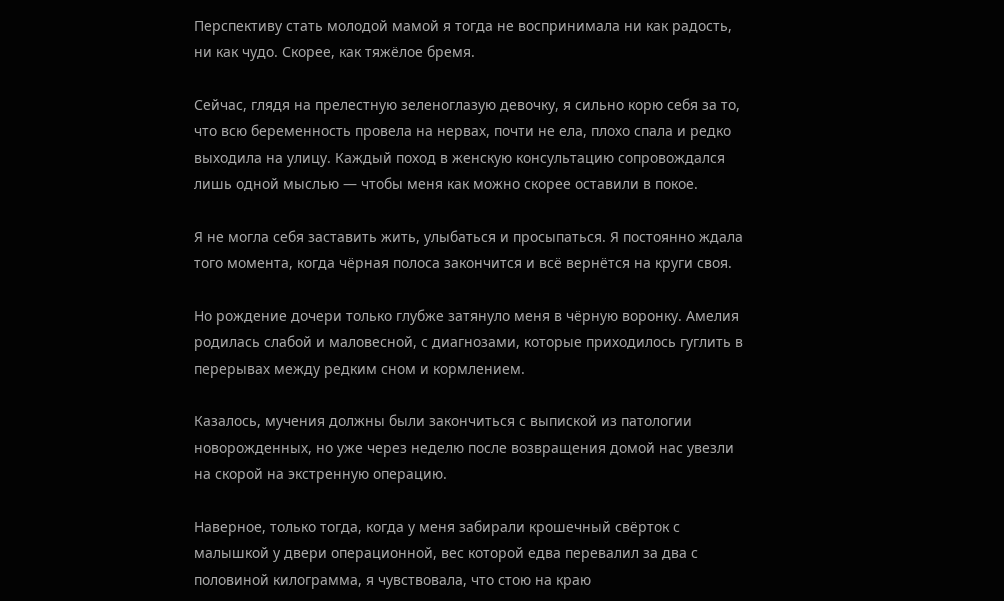Перспективу стать молодой мамой я тогда не воспринимала ни как радость, ни как чудо. Скорее, как тяжёлое бремя.

Сейчас, глядя на прелестную зеленоглазую девочку, я сильно корю себя за то, что всю беременность провела на нервах, почти не ела, плохо спала и редко выходила на улицу. Каждый поход в женскую консультацию сопровождался лишь одной мыслью — чтобы меня как можно скорее оставили в покое.

Я не могла себя заставить жить, улыбаться и просыпаться. Я постоянно ждала того момента, когда чёрная полоса закончится и всё вернётся на круги своя.

Но рождение дочери только глубже затянуло меня в чёрную воронку. Амелия родилась слабой и маловесной, с диагнозами, которые приходилось гуглить в перерывах между редким сном и кормлением.

Казалось, мучения должны были закончиться с выпиской из патологии новорожденных, но уже через неделю после возвращения домой нас увезли на скорой на экстренную операцию.

Наверное, только тогда, когда у меня забирали крошечный свёрток с малышкой у двери операционной, вес которой едва перевалил за два с половиной килограмма, я чувствовала, что стою на краю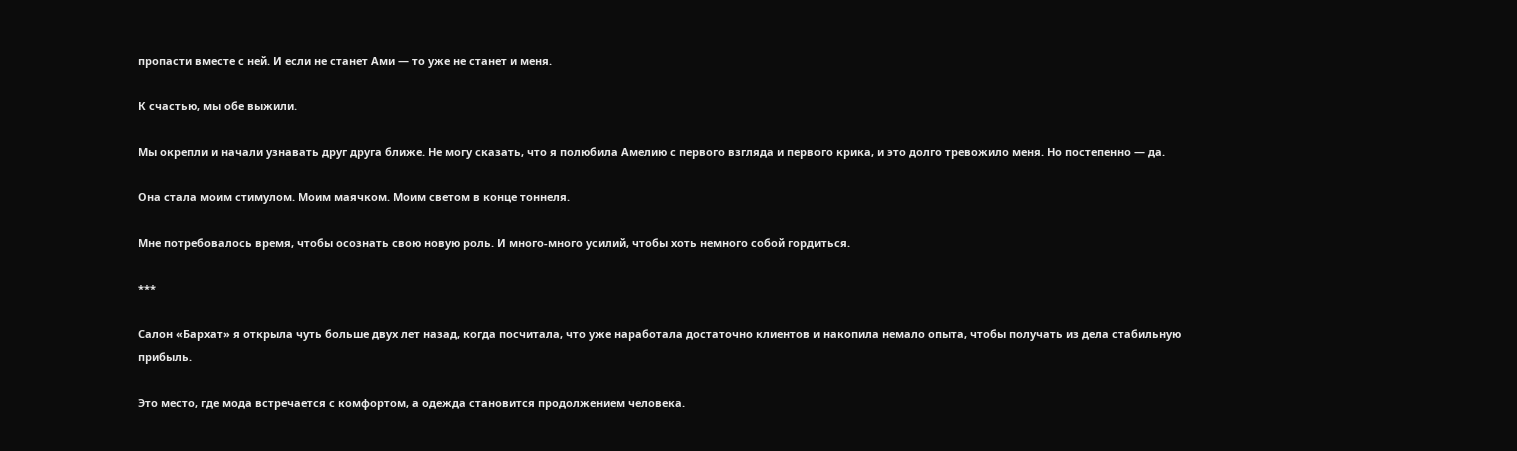пропасти вместе с ней. И если не станет Ами — то уже не станет и меня.

К счастью, мы обе выжили.

Мы окрепли и начали узнавать друг друга ближе. Не могу сказать, что я полюбила Амелию с первого взгляда и первого крика, и это долго тревожило меня. Но постепенно — да.

Она стала моим стимулом. Моим маячком. Моим светом в конце тоннеля.

Мне потребовалось время, чтобы осознать свою новую роль. И много-много усилий, чтобы хоть немного собой гордиться.

***

Салон «Бархат» я открыла чуть больше двух лет назад, когда посчитала, что уже наработала достаточно клиентов и накопила немало опыта, чтобы получать из дела стабильную прибыль.

Это место, где мода встречается с комфортом, а одежда становится продолжением человека.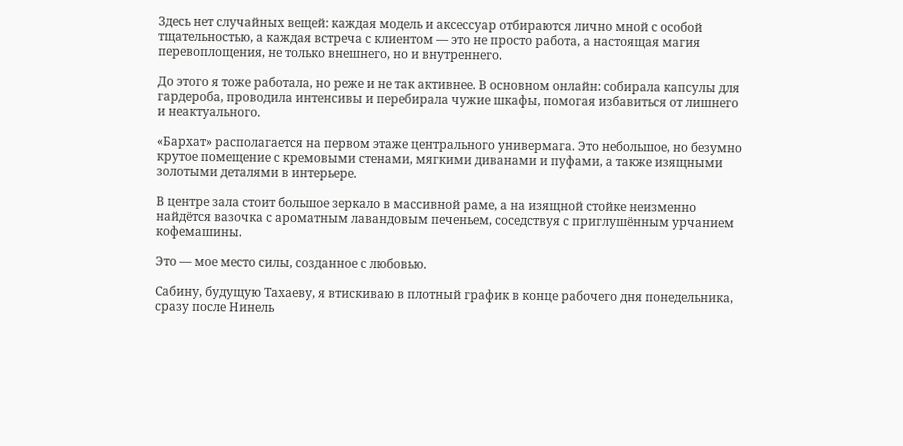Здесь нет случайных вещей: каждая модель и аксессуар отбираются лично мной с особой тщательностью, а каждая встреча с клиентом — это не просто работа, а настоящая магия перевоплощения, не только внешнего, но и внутреннего.

До этого я тоже работала, но реже и не так активнее. В основном онлайн: собирала капсулы для гардероба, проводила интенсивы и перебирала чужие шкафы, помогая избавиться от лишнего и неактуального.

«Бархат» располагается на первом этаже центрального универмага. Это небольшое, но безумно крутое помещение с кремовыми стенами, мягкими диванами и пуфами, а также изящными золотыми деталями в интерьере.

В центре зала стоит большое зеркало в массивной раме, а на изящной стойке неизменно найдётся вазочка с ароматным лавандовым печеньем, соседствуя с приглушённым урчанием кофемашины.

Это — мое место силы, созданное с любовью.

Сабину, будущую Тахаеву, я втискиваю в плотный график в конце рабочего дня понедельника, сразу после Нинель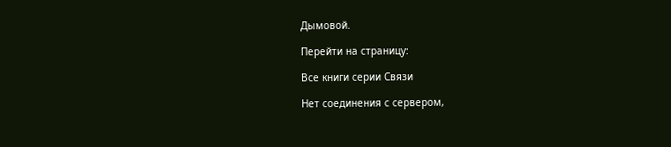Дымовой.

Перейти на страницу:

Все книги серии Связи

Нет соединения с сервером,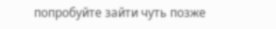попробуйте зайти чуть позже